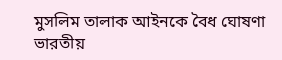মুসলিম তালাক আইনকে বৈধ ঘোষণা ভারতীয়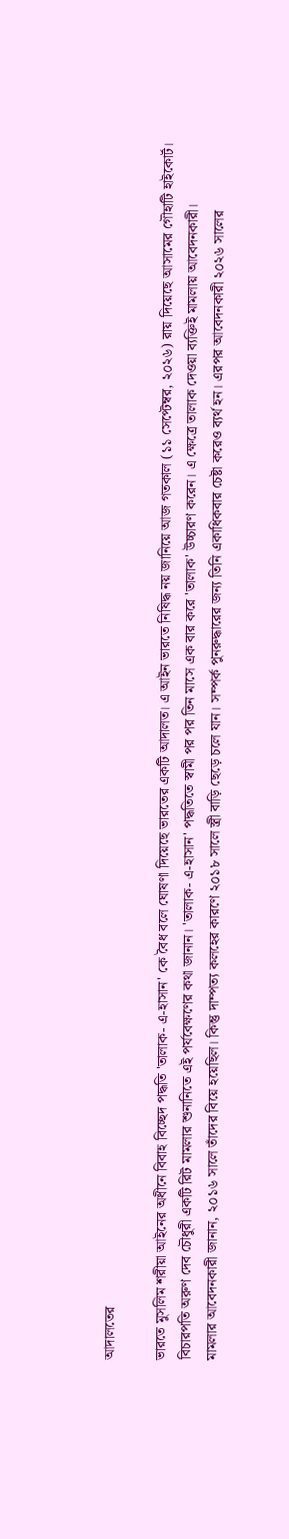আদালতের

ভারতে মুসলিম শরীয়া আইনের অধীনে বিবাহ বিচ্ছেদ পদ্ধতি 'তালাক- এ-হাসান' কে বৈধ বলে ঘোষণা দিয়েছে ভারতের একটি আদালত। এ আইন ভারতে নিষিদ্ধ নয় জানিয়ে আজ গতকাল (১১ সেপ্টেম্বর, ২০২৬) রায় দিয়েছে আসামের গৌহাটি হাইকোর্ট।
বিচারপতি অরুণ দেব চৌধুরী একটি রিট মামলার শুনানিতে এই পর্যবেক্ষণের কথা জানান। 'তালাক- এ-হাসান' পদ্ধতিতে স্বামী পর পর তিন মাসে এক বার করে 'তালাক' উচ্চারণ করেন। এ ক্ষেত্রে তালাক দেওয়া ব্যক্তিই মামলায় আবেদনকারী।
মামলার আবেদনকারী জানান, ২০১৬ সালে তাঁদের বিয়ে হয়েছিল। কিন্তু দাম্পত্য কলহের কারণে ২০১৮ সালে স্ত্রী বাড়ি ছেড়ে চলে যান। সম্পর্ক পুনরুদ্ধারের জন্য তিনি একাধিকবার চেষ্টা করেও ব্যর্থ হন। এরপর আবেদনকারী ২০২৬ সালের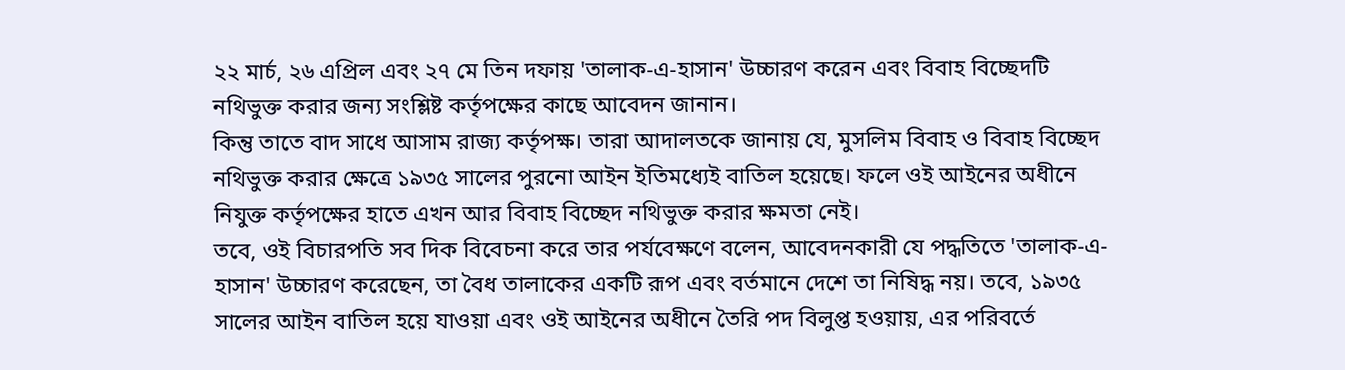২২ মার্চ, ২৬ এপ্রিল এবং ২৭ মে তিন দফায় 'তালাক-এ-হাসান' উচ্চারণ করেন এবং বিবাহ বিচ্ছেদটি নথিভুক্ত করার জন্য সংশ্লিষ্ট কর্তৃপক্ষের কাছে আবেদন জানান।
কিন্তু তাতে বাদ সাধে আসাম রাজ্য কর্তৃপক্ষ। তারা আদালতকে জানায় যে, মুসলিম বিবাহ ও বিবাহ বিচ্ছেদ নথিভুক্ত করার ক্ষেত্রে ১৯৩৫ সালের পুরনো আইন ইতিমধ্যেই বাতিল হয়েছে। ফলে ওই আইনের অধীনে নিযুক্ত কর্তৃপক্ষের হাতে এখন আর বিবাহ বিচ্ছেদ নথিভুক্ত করার ক্ষমতা নেই।
তবে, ওই বিচারপতি সব দিক বিবেচনা করে তার পর্যবেক্ষণে বলেন, আবেদনকারী যে পদ্ধতিতে 'তালাক-এ-হাসান' উচ্চারণ করেছেন, তা বৈধ তালাকের একটি রূপ এবং বর্তমানে দেশে তা নিষিদ্ধ নয়। তবে, ১৯৩৫ সালের আইন বাতিল হয়ে যাওয়া এবং ওই আইনের অধীনে তৈরি পদ বিলুপ্ত হওয়ায়, এর পরিবর্তে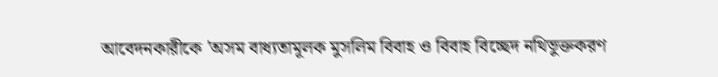আবেদনকারীকে 'অসম বাধ্যতামূলক মুসলিম বিবাহ ও বিবাহ বিচ্ছেদ নথিভুক্তকরণ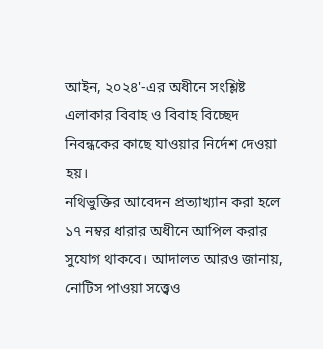আইন, ২০২৪'-এর অধীনে সংশ্লিষ্ট এলাকার বিবাহ ও বিবাহ বিচ্ছেদ নিবন্ধকের কাছে যাওয়ার নির্দেশ দেওয়া হয়।
নথিভুক্তির আবেদন প্রত্যাখ্যান করা হলে ১৭ নম্বর ধারার অধীনে আপিল করার সুযোগ থাকবে। আদালত আরও জানায়, নোটিস পাওয়া সত্ত্বেও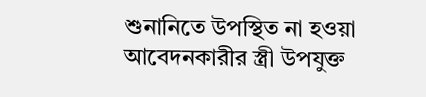শুনানিতে উপস্থিত না হওয়া আবেদনকারীর স্ত্রী উপযুক্ত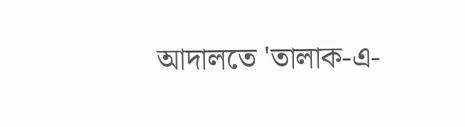আদালতে 'তালাক-এ-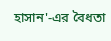হাসান'-এর বৈধতা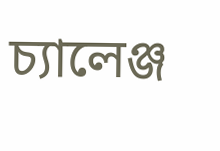চ্যালেঞ্জ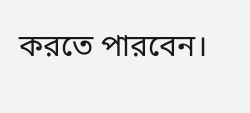করতে পারবেন।